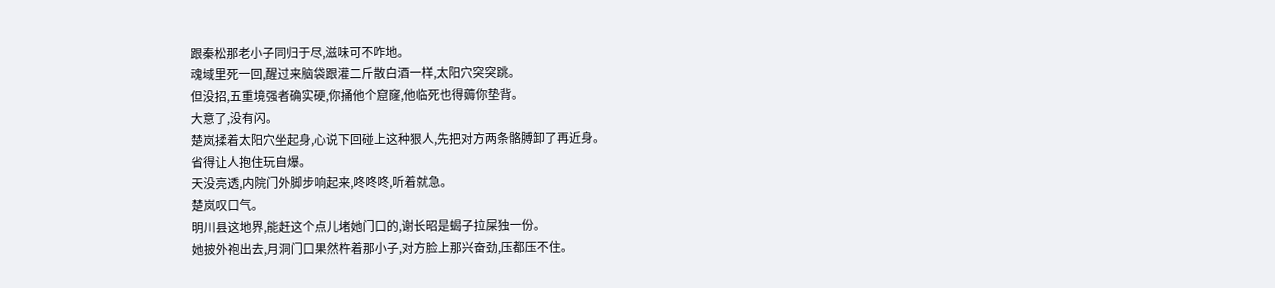跟秦松那老小子同归于尽,滋味可不咋地。
魂域里死一回,醒过来脑袋跟灌二斤散白酒一样,太阳穴突突跳。
但没招,五重境强者确实硬,你捅他个窟窿,他临死也得薅你垫背。
大意了,没有闪。
楚岚揉着太阳穴坐起身,心说下回碰上这种狠人,先把对方两条骼膊卸了再近身。
省得让人抱住玩自爆。
天没亮透,内院门外脚步响起来,咚咚咚,听着就急。
楚岚叹口气。
明川县这地界,能赶这个点儿堵她门口的,谢长昭是蝎子拉屎独一份。
她披外袍出去,月洞门口果然杵着那小子,对方脸上那兴奋劲,压都压不住。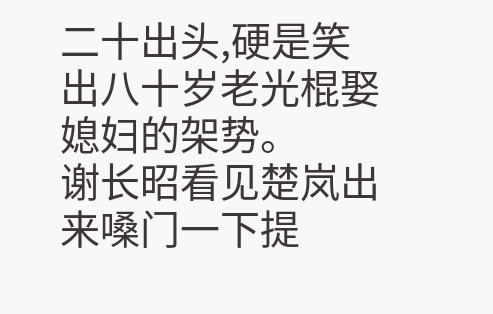二十出头,硬是笑出八十岁老光棍娶媳妇的架势。
谢长昭看见楚岚出来嗓门一下提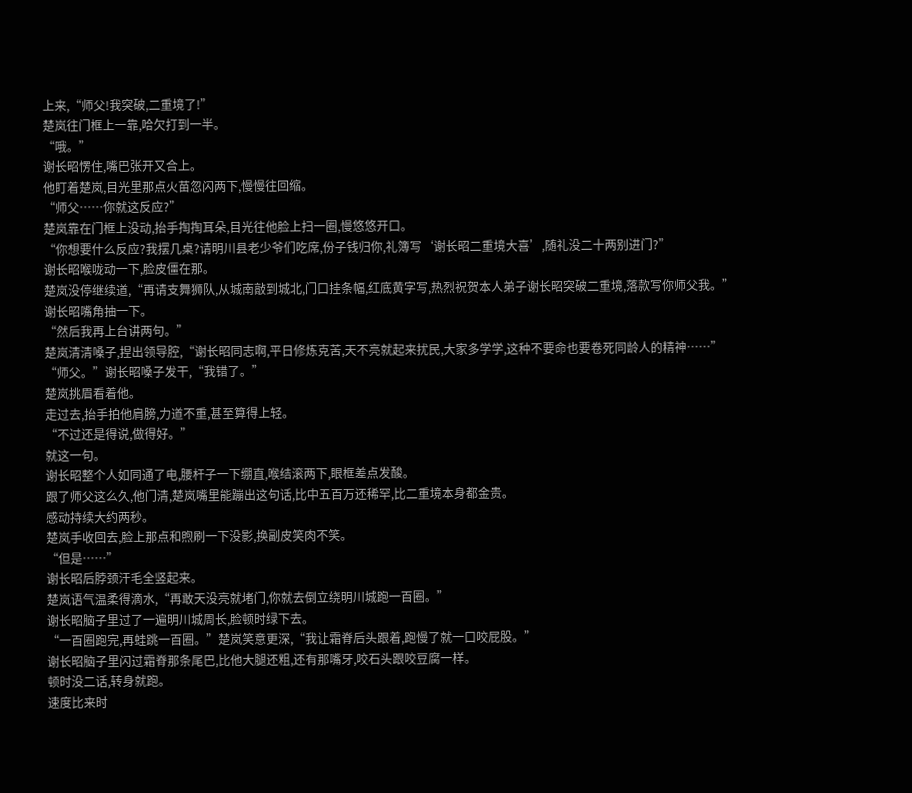上来,“师父!我突破,二重境了!”
楚岚往门框上一靠,哈欠打到一半。
“哦。”
谢长昭愣住,嘴巴张开又合上。
他盯着楚岚,目光里那点火苗忽闪两下,慢慢往回缩。
“师父……你就这反应?”
楚岚靠在门框上没动,抬手掏掏耳朵,目光往他脸上扫一圈,慢悠悠开口。
“你想要什么反应?我摆几桌?请明川县老少爷们吃席,份子钱归你,礼簿写‘谢长昭二重境大喜’,随礼没二十两别进门?”
谢长昭喉咙动一下,脸皮僵在那。
楚岚没停继续道,“再请支舞狮队,从城南敲到城北,门口挂条幅,红底黄字写,热烈祝贺本人弟子谢长昭突破二重境,落款写你师父我。”
谢长昭嘴角抽一下。
“然后我再上台讲两句。”
楚岚清清嗓子,捏出领导腔,“谢长昭同志啊,平日修炼克苦,天不亮就起来扰民,大家多学学,这种不要命也要卷死同龄人的精神……”
“师父。”谢长昭嗓子发干,“我错了。”
楚岚挑眉看着他。
走过去,抬手拍他肩膀,力道不重,甚至算得上轻。
“不过还是得说,做得好。”
就这一句。
谢长昭整个人如同通了电,腰杆子一下绷直,喉结滚两下,眼框差点发酸。
跟了师父这么久,他门清,楚岚嘴里能蹦出这句话,比中五百万还稀罕,比二重境本身都金贵。
感动持续大约两秒。
楚岚手收回去,脸上那点和煦刷一下没影,换副皮笑肉不笑。
“但是……”
谢长昭后脖颈汗毛全竖起来。
楚岚语气温柔得滴水,“再敢天没亮就堵门,你就去倒立绕明川城跑一百圈。”
谢长昭脑子里过了一遍明川城周长,脸顿时绿下去。
“一百圈跑完,再蛙跳一百圈。”楚岚笑意更深,“我让霜脊后头跟着,跑慢了就一口咬屁股。”
谢长昭脑子里闪过霜脊那条尾巴,比他大腿还粗,还有那嘴牙,咬石头跟咬豆腐一样。
顿时没二话,转身就跑。
速度比来时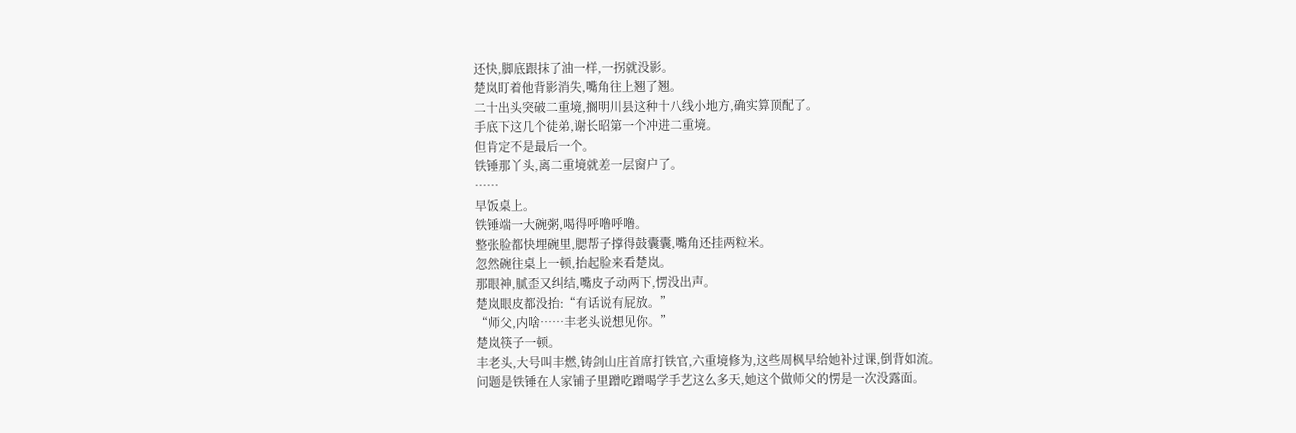还快,脚底跟抹了油一样,一拐就没影。
楚岚盯着他背影消失,嘴角往上翘了翘。
二十出头突破二重境,搁明川县这种十八线小地方,确实算顶配了。
手底下这几个徒弟,谢长昭第一个冲进二重境。
但肯定不是最后一个。
铁锤那丫头,离二重境就差一层窗户了。
……
早饭桌上。
铁锤端一大碗粥,喝得呼噜呼噜。
整张脸都快埋碗里,腮帮子撑得鼓囊囊,嘴角还挂两粒米。
忽然碗往桌上一顿,抬起脸来看楚岚。
那眼神,腻歪又纠结,嘴皮子动两下,愣没出声。
楚岚眼皮都没抬:“有话说有屁放。”
“师父,内啥……丰老头说想见你。”
楚岚筷子一顿。
丰老头,大号叫丰燃,铸剑山庄首席打铁官,六重境修为,这些周枫早给她补过课,倒背如流。
问题是铁锤在人家铺子里蹭吃蹭喝学手艺这么多天,她这个做师父的愣是一次没露面。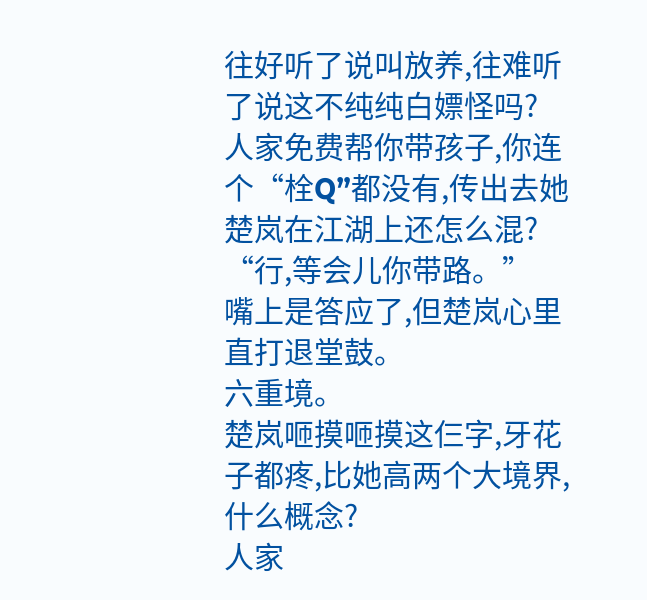往好听了说叫放养,往难听了说这不纯纯白嫖怪吗?
人家免费帮你带孩子,你连个“栓Q”都没有,传出去她楚岚在江湖上还怎么混?
“行,等会儿你带路。”
嘴上是答应了,但楚岚心里直打退堂鼓。
六重境。
楚岚咂摸咂摸这仨字,牙花子都疼,比她高两个大境界,什么概念?
人家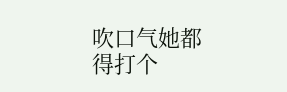吹口气她都得打个